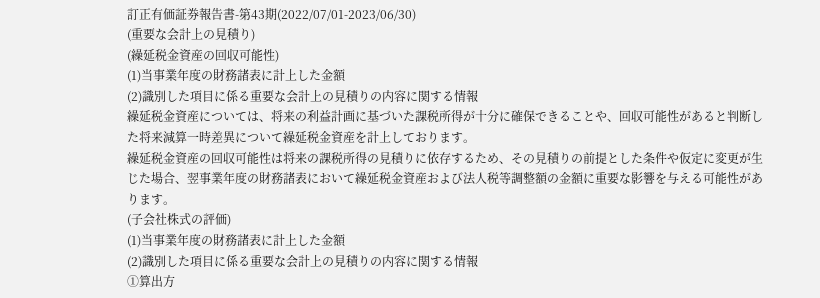訂正有価証券報告書-第43期(2022/07/01-2023/06/30)
(重要な会計上の見積り)
(繰延税金資産の回収可能性)
(1)当事業年度の財務諸表に計上した金額
(2)識別した項目に係る重要な会計上の見積りの内容に関する情報
繰延税金資産については、将来の利益計画に基づいた課税所得が十分に確保できることや、回収可能性があると判断した将来減算一時差異について繰延税金資産を計上しております。
繰延税金資産の回収可能性は将来の課税所得の見積りに依存するため、その見積りの前提とした条件や仮定に変更が生じた場合、翌事業年度の財務諸表において繰延税金資産および法人税等調整額の金額に重要な影響を与える可能性があります。
(子会社株式の評価)
(1)当事業年度の財務諸表に計上した金額
(2)識別した項目に係る重要な会計上の見積りの内容に関する情報
①算出方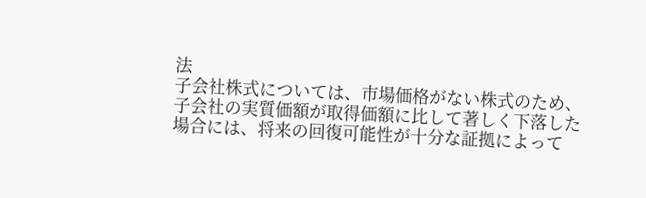法
子会社株式については、市場価格がない株式のため、子会社の実質価額が取得価額に比して著しく下落した場合には、将来の回復可能性が十分な証拠によって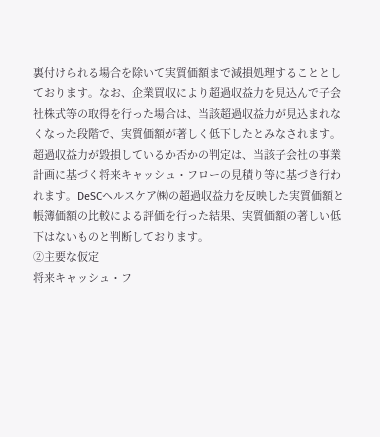裏付けられる場合を除いて実質価額まで減損処理することとしております。なお、企業買収により超過収益力を見込んで子会社株式等の取得を行った場合は、当該超過収益力が見込まれなくなった段階で、実質価額が著しく低下したとみなされます。超過収益力が毀損しているか否かの判定は、当該子会社の事業計画に基づく将来キャッシュ・フローの見積り等に基づき行われます。DeSCヘルスケア㈱の超過収益力を反映した実質価額と帳簿価額の比較による評価を行った結果、実質価額の著しい低下はないものと判断しております。
②主要な仮定
将来キャッシュ・フ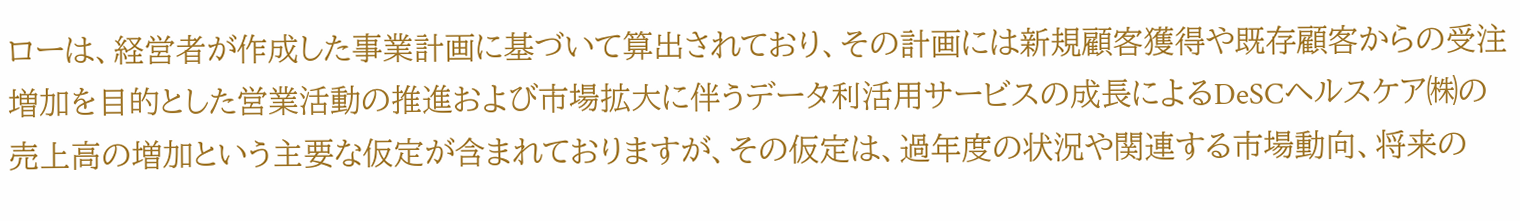ローは、経営者が作成した事業計画に基づいて算出されており、その計画には新規顧客獲得や既存顧客からの受注増加を目的とした営業活動の推進および市場拡大に伴うデータ利活用サービスの成長によるDeSCヘルスケア㈱の売上高の増加という主要な仮定が含まれておりますが、その仮定は、過年度の状況や関連する市場動向、将来の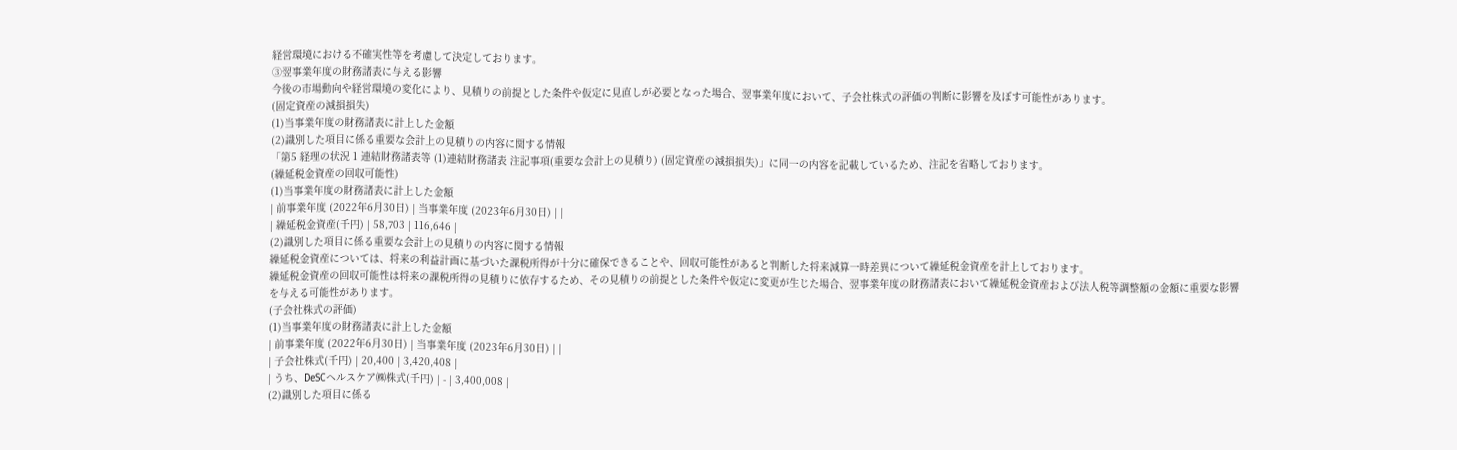経営環境における不確実性等を考慮して決定しております。
③翌事業年度の財務諸表に与える影響
今後の市場動向や経営環境の変化により、見積りの前提とした条件や仮定に見直しが必要となった場合、翌事業年度において、子会社株式の評価の判断に影響を及ぼす可能性があります。
(固定資産の減損損失)
(1)当事業年度の財務諸表に計上した金額
(2)識別した項目に係る重要な会計上の見積りの内容に関する情報
「第5 経理の状況 1 連結財務諸表等 (1)連結財務諸表 注記事項(重要な会計上の見積り) (固定資産の減損損失)」に同一の内容を記載しているため、注記を省略しております。
(繰延税金資産の回収可能性)
(1)当事業年度の財務諸表に計上した金額
| 前事業年度 (2022年6月30日) | 当事業年度 (2023年6月30日) | |
| 繰延税金資産(千円) | 58,703 | 116,646 |
(2)識別した項目に係る重要な会計上の見積りの内容に関する情報
繰延税金資産については、将来の利益計画に基づいた課税所得が十分に確保できることや、回収可能性があると判断した将来減算一時差異について繰延税金資産を計上しております。
繰延税金資産の回収可能性は将来の課税所得の見積りに依存するため、その見積りの前提とした条件や仮定に変更が生じた場合、翌事業年度の財務諸表において繰延税金資産および法人税等調整額の金額に重要な影響を与える可能性があります。
(子会社株式の評価)
(1)当事業年度の財務諸表に計上した金額
| 前事業年度 (2022年6月30日) | 当事業年度 (2023年6月30日) | |
| 子会社株式(千円) | 20,400 | 3,420,408 |
| うち、DeSCヘルスケア㈱株式(千円) | - | 3,400,008 |
(2)識別した項目に係る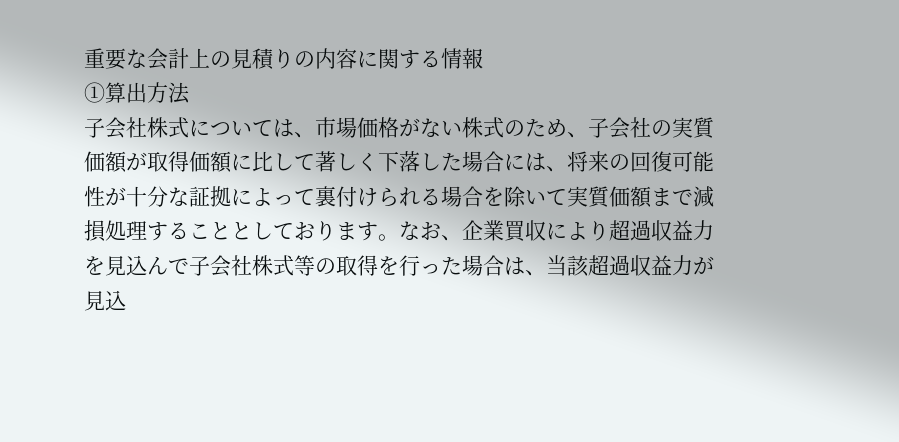重要な会計上の見積りの内容に関する情報
①算出方法
子会社株式については、市場価格がない株式のため、子会社の実質価額が取得価額に比して著しく下落した場合には、将来の回復可能性が十分な証拠によって裏付けられる場合を除いて実質価額まで減損処理することとしております。なお、企業買収により超過収益力を見込んで子会社株式等の取得を行った場合は、当該超過収益力が見込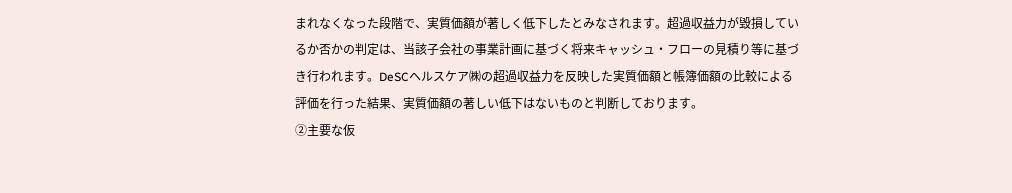まれなくなった段階で、実質価額が著しく低下したとみなされます。超過収益力が毀損しているか否かの判定は、当該子会社の事業計画に基づく将来キャッシュ・フローの見積り等に基づき行われます。DeSCヘルスケア㈱の超過収益力を反映した実質価額と帳簿価額の比較による評価を行った結果、実質価額の著しい低下はないものと判断しております。
②主要な仮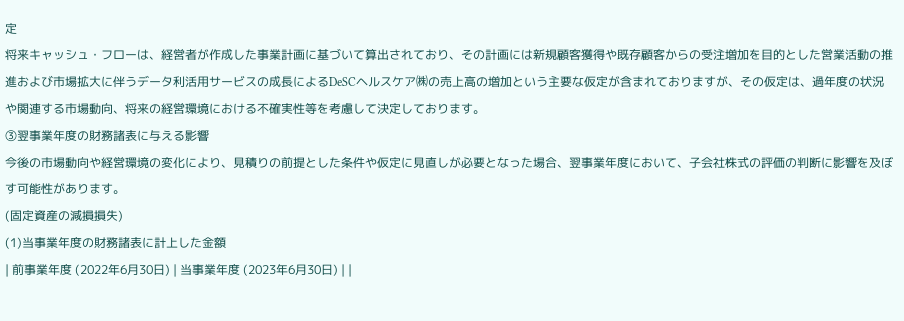定
将来キャッシュ・フローは、経営者が作成した事業計画に基づいて算出されており、その計画には新規顧客獲得や既存顧客からの受注増加を目的とした営業活動の推進および市場拡大に伴うデータ利活用サービスの成長によるDeSCヘルスケア㈱の売上高の増加という主要な仮定が含まれておりますが、その仮定は、過年度の状況や関連する市場動向、将来の経営環境における不確実性等を考慮して決定しております。
③翌事業年度の財務諸表に与える影響
今後の市場動向や経営環境の変化により、見積りの前提とした条件や仮定に見直しが必要となった場合、翌事業年度において、子会社株式の評価の判断に影響を及ぼす可能性があります。
(固定資産の減損損失)
(1)当事業年度の財務諸表に計上した金額
| 前事業年度 (2022年6月30日) | 当事業年度 (2023年6月30日) | |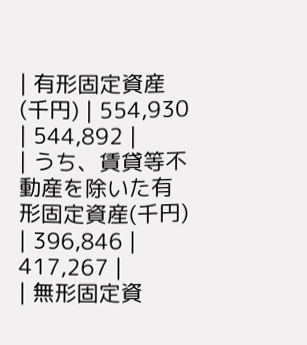| 有形固定資産(千円) | 554,930 | 544,892 |
| うち、賃貸等不動産を除いた有形固定資産(千円) | 396,846 | 417,267 |
| 無形固定資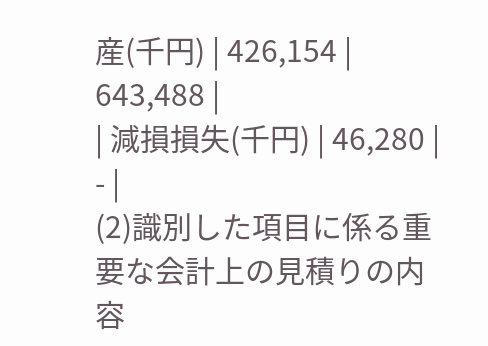産(千円) | 426,154 | 643,488 |
| 減損損失(千円) | 46,280 | - |
(2)識別した項目に係る重要な会計上の見積りの内容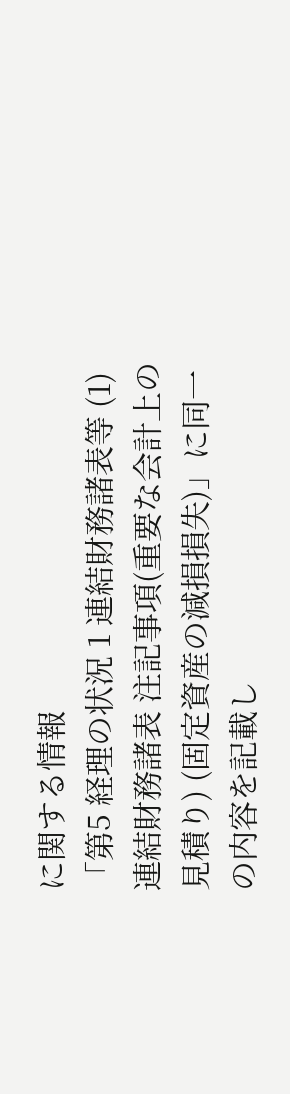に関する情報
「第5 経理の状況 1 連結財務諸表等 (1)連結財務諸表 注記事項(重要な会計上の見積り) (固定資産の減損損失)」に同一の内容を記載し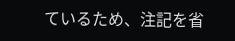ているため、注記を省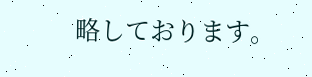略しております。